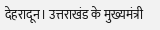देहरादून। उत्तराखंड के मुख्यमंत्री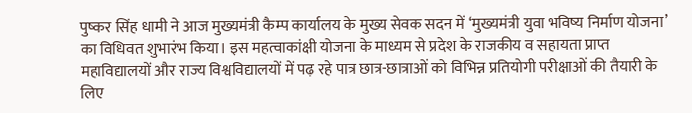पुष्कर सिंह धामी ने आज मुख्यमंत्री कैम्प कार्यालय के मुख्य सेवक सदन में ‘मुख्यमंत्री युवा भविष्य निर्माण योजना’ का विधिवत शुभारंभ किया। इस महत्वाकांक्षी योजना के माध्यम से प्रदेश के राजकीय व सहायता प्राप्त महाविद्यालयों और राज्य विश्वविद्यालयों में पढ़ रहे पात्र छात्र-छात्राओं को विभिन्न प्रतियोगी परीक्षाओं की तैयारी के लिए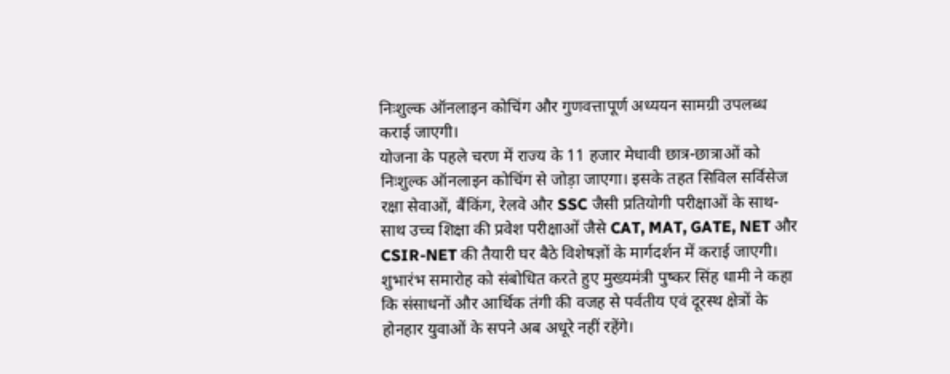निःशुल्क ऑनलाइन कोचिंग और गुणवत्तापूर्ण अध्ययन सामग्री उपलब्ध कराई जाएगी।
योजना के पहले चरण में राज्य के 11 हजार मेधावी छात्र-छात्राओं को निःशुल्क ऑनलाइन कोचिंग से जोड़ा जाएगा। इसके तहत सिविल सर्विसेज रक्षा सेवाओं, बैंकिंग, रेलवे और SSC जैसी प्रतियोगी परीक्षाओं के साथ-साथ उच्च शिक्षा की प्रवेश परीक्षाओं जैसे CAT, MAT, GATE, NET और CSIR-NET की तैयारी घर बैठे विशेषज्ञों के मार्गदर्शन में कराई जाएगी।
शुभारंभ समारोह को संबोधित करते हुए मुख्यमंत्री पुष्कर सिंह धामी ने कहा कि संसाधनों और आर्थिक तंगी की वजह से पर्वतीय एवं दूरस्थ क्षेत्रों के होनहार युवाओं के सपने अब अधूरे नहीं रहेंगे।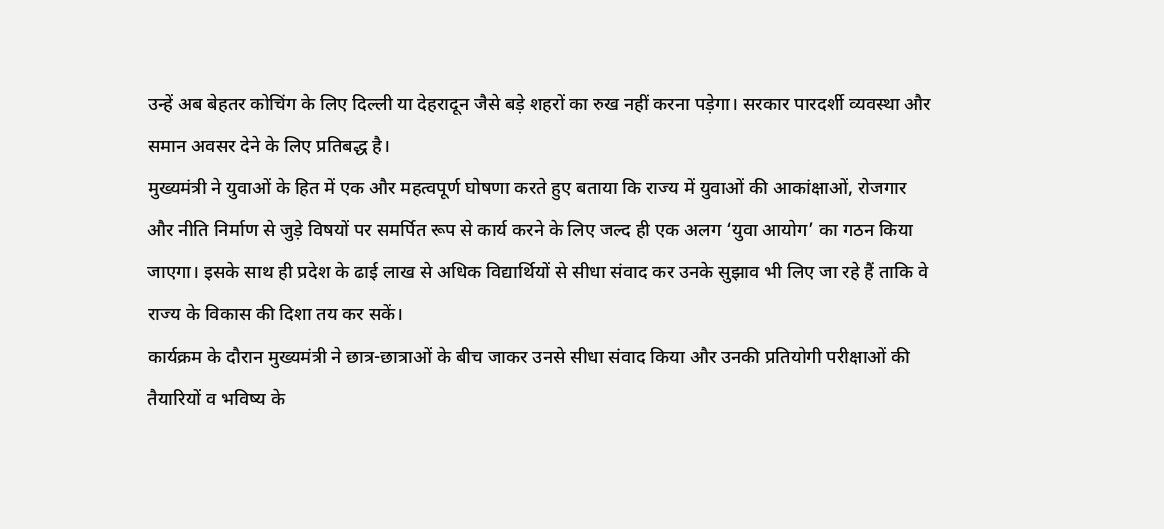उन्हें अब बेहतर कोचिंग के लिए दिल्ली या देहरादून जैसे बड़े शहरों का रुख नहीं करना पड़ेगा। सरकार पारदर्शी व्यवस्था और समान अवसर देने के लिए प्रतिबद्ध है।
मुख्यमंत्री ने युवाओं के हित में एक और महत्वपूर्ण घोषणा करते हुए बताया कि राज्य में युवाओं की आकांक्षाओं, रोजगार और नीति निर्माण से जुड़े विषयों पर समर्पित रूप से कार्य करने के लिए जल्द ही एक अलग ‘युवा आयोग’ का गठन किया जाएगा। इसके साथ ही प्रदेश के ढाई लाख से अधिक विद्यार्थियों से सीधा संवाद कर उनके सुझाव भी लिए जा रहे हैं ताकि वे राज्य के विकास की दिशा तय कर सकें।
कार्यक्रम के दौरान मुख्यमंत्री ने छात्र-छात्राओं के बीच जाकर उनसे सीधा संवाद किया और उनकी प्रतियोगी परीक्षाओं की तैयारियों व भविष्य के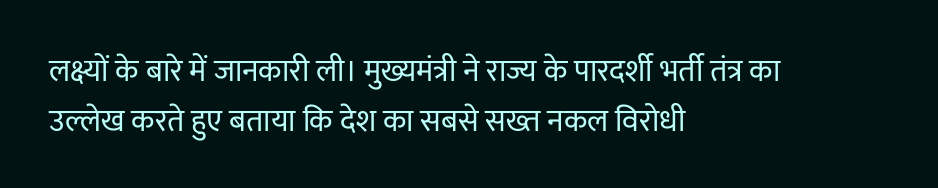लक्ष्यों के बारे में जानकारी ली। मुख्यमंत्री ने राज्य के पारदर्शी भर्ती तंत्र का उल्लेख करते हुए बताया कि देश का सबसे सख्त नकल विरोधी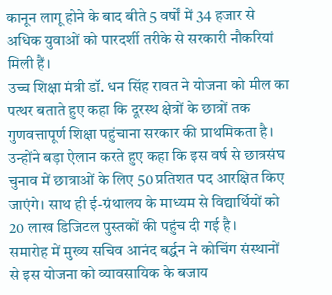कानून लागू होने के बाद बीते 5 वर्षों में 34 हजार से अधिक युवाओं को पारदर्शी तरीके से सरकारी नौकरियां मिली हैं।
उच्च शिक्षा मंत्री डॉ. धन सिंह रावत ने योजना को मील का पत्थर बताते हुए कहा कि दूरस्थ क्षेत्रों के छात्रों तक गुणवत्तापूर्ण शिक्षा पहुंचाना सरकार की प्राथमिकता है। उन्होंने बड़ा ऐलान करते हुए कहा कि इस वर्ष से छात्रसंघ चुनाव में छात्राओं के लिए 50 प्रतिशत पद आरक्षित किए जाएंगे। साथ ही ई-ग्रंथालय के माध्यम से विद्यार्थियों को 20 लाख डिजिटल पुस्तकों की पहुंच दी गई है।
समारोह में मुख्य सचिव आनंद बर्द्धन ने कोचिंग संस्थानों से इस योजना को व्यावसायिक के बजाय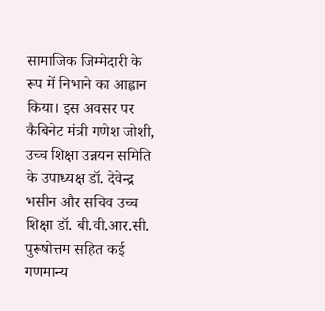सामाजिक जिम्मेदारी के रूप में निभाने का आह्वान किया। इस अवसर पर कैबिनेट मंत्री गणेश जोशी, उच्च शिक्षा उन्नयन समिति के उपाध्यक्ष डॉ. देवेन्द्र भसीन और सचिव उच्च शिक्षा डॉ. बी.वी.आर.सी. पुरूषोत्तम सहित कई गणमान्य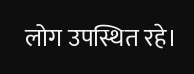लोग उपस्थित रहे।